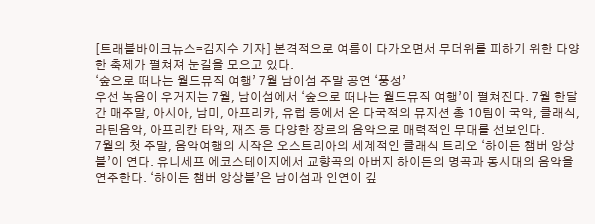[트래블바이크뉴스=김지수 기자] 본격적으로 여름이 다가오면서 무더위를 피하기 위한 다양한 축제가 펼쳐져 눈길을 모으고 있다.
‘숲으로 떠나는 월드뮤직 여행’ 7월 남이섬 주말 공연 ‘풍성’
우선 녹음이 우거지는 7월, 남이섬에서 ‘숲으로 떠나는 월드뮤직 여행’이 펼쳐진다. 7월 한달간 매주말, 아시아, 남미, 아프리카, 유럽 등에서 온 다국적의 뮤지션 총 10팀이 국악, 클래식, 라틴음악, 아프리칸 타악, 재즈 등 다양한 장르의 음악으로 매력적인 무대를 선보인다.
7월의 첫 주말, 음악여행의 시작은 오스트리아의 세계적인 클래식 트리오 ‘하이든 챔버 앙상블’이 연다. 유니세프 에코스테이지에서 교향곡의 아버지 하이든의 명곡과 동시대의 음악을 연주한다. ‘하이든 챔버 앙상블’은 남이섬과 인연이 깊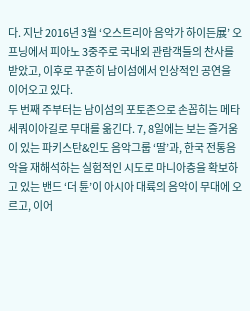다. 지난 2016년 3월 ‘오스트리아 음악가 하이든展’ 오프닝에서 피아노 3중주로 국내외 관람객들의 찬사를 받았고, 이후로 꾸준히 남이섬에서 인상적인 공연을 이어오고 있다.
두 번째 주부터는 남이섬의 포토존으로 손꼽히는 메타세쿼이아길로 무대를 옮긴다. 7, 8일에는 보는 즐거움이 있는 파키스탄&인도 음악그룹 ‘딸’과, 한국 전통음악을 재해석하는 실험적인 시도로 마니아층을 확보하고 있는 밴드 ‘더 튠’이 아시아 대륙의 음악이 무대에 오르고, 이어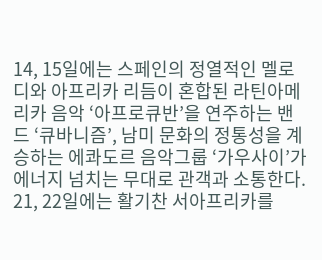14, 15일에는 스페인의 정열적인 멜로디와 아프리카 리듬이 혼합된 라틴아메리카 음악 ‘아프로큐반’을 연주하는 밴드 ‘큐바니즘’, 남미 문화의 정통성을 계승하는 에콰도르 음악그룹 ‘가우사이’가 에너지 넘치는 무대로 관객과 소통한다.
21, 22일에는 활기찬 서아프리카를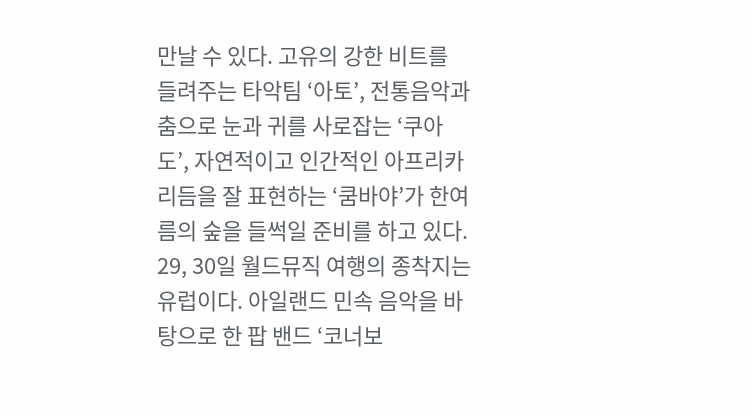만날 수 있다. 고유의 강한 비트를 들려주는 타악팀 ‘아토’, 전통음악과 춤으로 눈과 귀를 사로잡는 ‘쿠아도’, 자연적이고 인간적인 아프리카 리듬을 잘 표현하는 ‘쿰바야’가 한여름의 숲을 들썩일 준비를 하고 있다.
29, 30일 월드뮤직 여행의 종착지는 유럽이다. 아일랜드 민속 음악을 바탕으로 한 팝 밴드 ‘코너보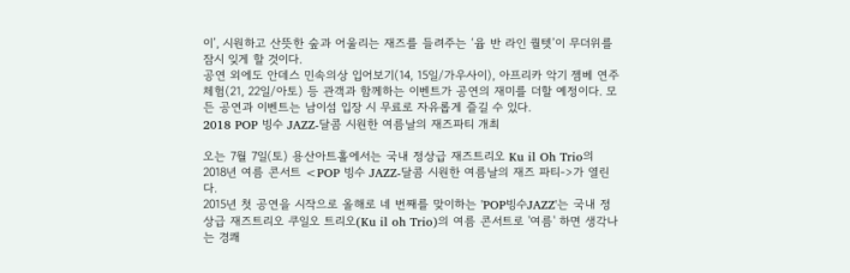이’, 시원하고 산뜻한 숲과 어울리는 재즈를 들려주는 ‘윱 반 라인 퀄텟’이 무더위를 잠시 잊게 할 것이다.
공연 외에도 안데스 민속의상 입어보기(14, 15일/가우사이), 아프리카 악기 젬베 연주 체험(21, 22일/아토) 등 관객과 함께하는 이벤트가 공연의 재미를 더할 예정이다. 모든 공연과 이벤트는 남이섬 입장 시 무료로 자유롭게 즐길 수 있다.
2018 POP 빙수 JAZZ-달콤 시원한 여름날의 재즈파티 개최

오는 7월 7일(토) 용산아트홀에서는 국내 정상급 재즈트리오 Ku il Oh Trio의 2018년 여름 콘서트 <POP 빙수 JAZZ-달콤 시원한 여름날의 재즈 파티->가 열린다.
2015년 첫 공연을 시작으로 올해로 네 번째를 맞이하는 'POP빙수JAZZ'는 국내 정상급 재즈트리오 쿠일오 트리오(Ku il oh Trio)의 여름 콘서트로 '여름' 하면 생각나는 경쾌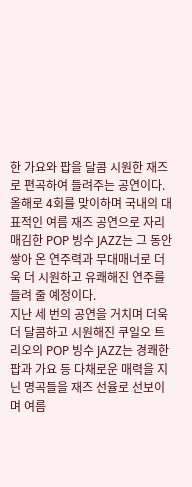한 가요와 팝을 달콤 시원한 재즈로 편곡하여 들려주는 공연이다.
올해로 4회를 맞이하며 국내의 대표적인 여름 재즈 공연으로 자리 매김한 POP 빙수 JAZZ는 그 동안 쌓아 온 연주력과 무대매너로 더욱 더 시원하고 유쾌해진 연주를 들려 줄 예정이다.
지난 세 번의 공연을 거치며 더욱 더 달콤하고 시원해진 쿠일오 트리오의 POP 빙수 JAZZ는 경쾌한 팝과 가요 등 다채로운 매력을 지닌 명곡들을 재즈 선율로 선보이며 여름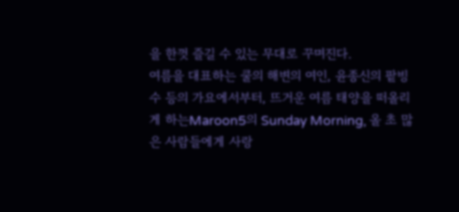을 한껏 즐길 수 있는 무대로 꾸며진다.
여름을 대표하는 쿨의 해변의 여인, 윤종신의 팥빙수 등의 가요에서부터, 뜨거운 여름 태양을 떠올리게 하는Maroon5의 Sunday Morning, 올 초 많은 사람들에게 사랑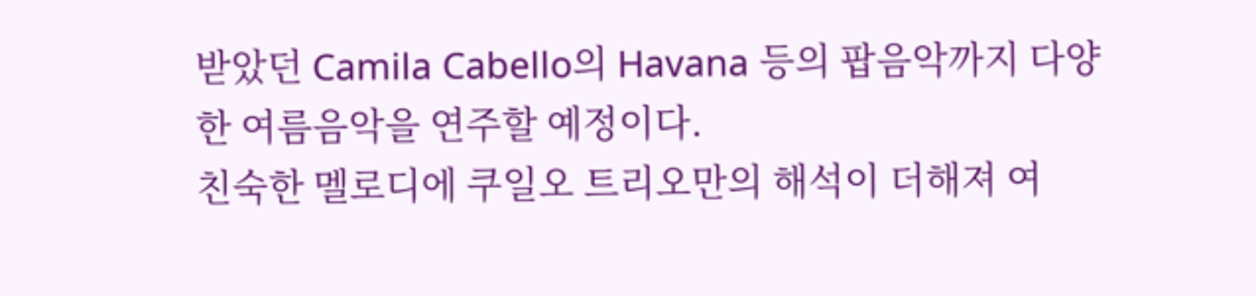받았던 Camila Cabello의 Havana 등의 팝음악까지 다양한 여름음악을 연주할 예정이다.
친숙한 멜로디에 쿠일오 트리오만의 해석이 더해져 여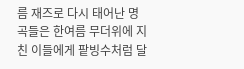름 재즈로 다시 태어난 명곡들은 한여름 무더위에 지친 이들에게 팥빙수처럼 달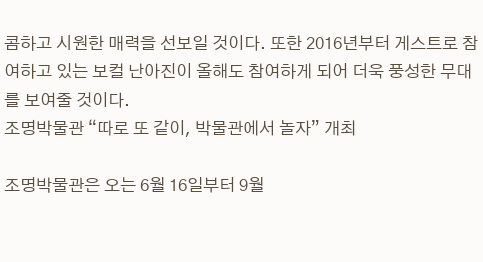콤하고 시원한 매력을 선보일 것이다. 또한 2016년부터 게스트로 참여하고 있는 보컬 난아진이 올해도 참여하게 되어 더욱 풍성한 무대를 보여줄 것이다.
조명박물관 “따로 또 같이, 박물관에서 놀자” 개최

조명박물관은 오는 6월 16일부터 9월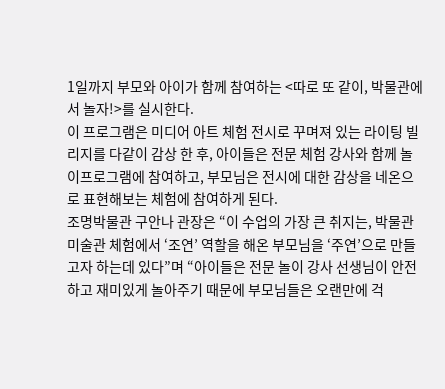1일까지 부모와 아이가 함께 참여하는 <따로 또 같이, 박물관에서 놀자!>를 실시한다.
이 프로그램은 미디어 아트 체험 전시로 꾸며져 있는 라이팅 빌리지를 다같이 감상 한 후, 아이들은 전문 체험 강사와 함께 놀이프로그램에 참여하고, 부모님은 전시에 대한 감상을 네온으로 표현해보는 체험에 참여하게 된다.
조명박물관 구안나 관장은 “이 수업의 가장 큰 취지는, 박물관 미술관 체험에서 ‘조연’ 역할을 해온 부모님을 ‘주연’으로 만들고자 하는데 있다”며 “아이들은 전문 놀이 강사 선생님이 안전하고 재미있게 놀아주기 때문에 부모님들은 오랜만에 걱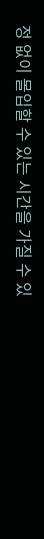정 없이 몰입할 수 있는 시간을 가질 수 있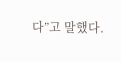다”고 말했다.